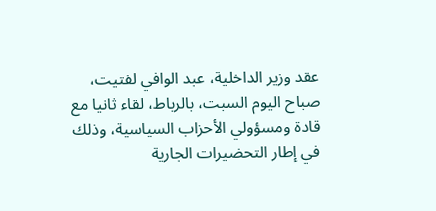عقد وزير الداخلية، عبد الوافي لفتيت، صباح اليوم السبت، بالرباط، لقاء ثانيا مع قادة ومسؤولي الأحزاب السياسية، وذلك في إطار التحضيرات الجارية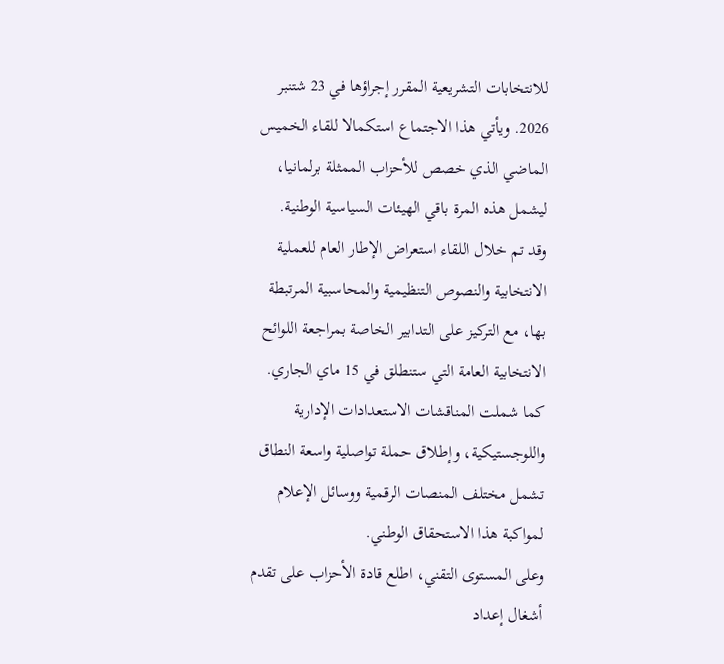للانتخابات التشريعية المقرر إجراؤها في 23 شتنبر 2026. ويأتي هذا الاجتماع استكمالا للقاء الخميس الماضي الذي خصص للأحزاب الممثلة برلمانيا، ليشمل هذه المرة باقي الهيئات السياسية الوطنية.
وقد تم خلال اللقاء استعراض الإطار العام للعملية الانتخابية والنصوص التنظيمية والمحاسبية المرتبطة بها، مع التركيز على التدابير الخاصة بمراجعة اللوائح الانتخابية العامة التي ستنطلق في 15 ماي الجاري. كما شملت المناقشات الاستعدادات الإدارية واللوجستيكية، وإطلاق حملة تواصلية واسعة النطاق تشمل مختلف المنصات الرقمية ووسائل الإعلام لمواكبة هذا الاستحقاق الوطني.
وعلى المستوى التقني، اطلع قادة الأحزاب على تقدم أشغال إعداد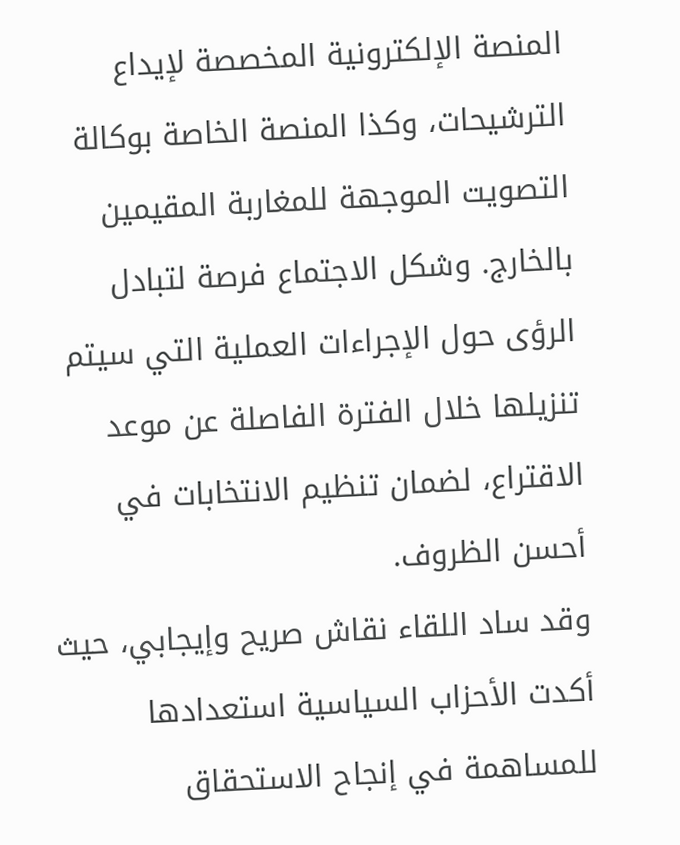المنصة الإلكترونية المخصصة لإيداع الترشيحات، وكذا المنصة الخاصة بوكالة التصويت الموجهة للمغاربة المقيمين بالخارج. وشكل الاجتماع فرصة لتبادل الرؤى حول الإجراءات العملية التي سيتم تنزيلها خلال الفترة الفاصلة عن موعد الاقتراع، لضمان تنظيم الانتخابات في أحسن الظروف.
وقد ساد اللقاء نقاش صريح وإيجابي، حيث أكدت الأحزاب السياسية استعدادها للمساهمة في إنجاح الاستحقاق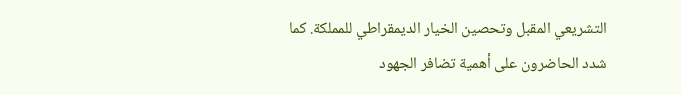التشريعي المقبل وتحصين الخيار الديمقراطي للمملكة. كما شدد الحاضرون على أهمية تضافر الجهود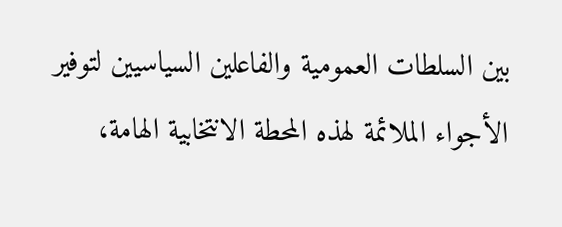بين السلطات العمومية والفاعلين السياسيين لتوفير الأجواء الملائمة لهذه المحطة الانتخابية الهامة،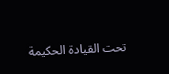تحت القيادة الحكيمة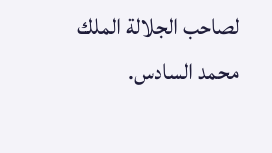لصاحب الجلالة الملك محمد السادس.